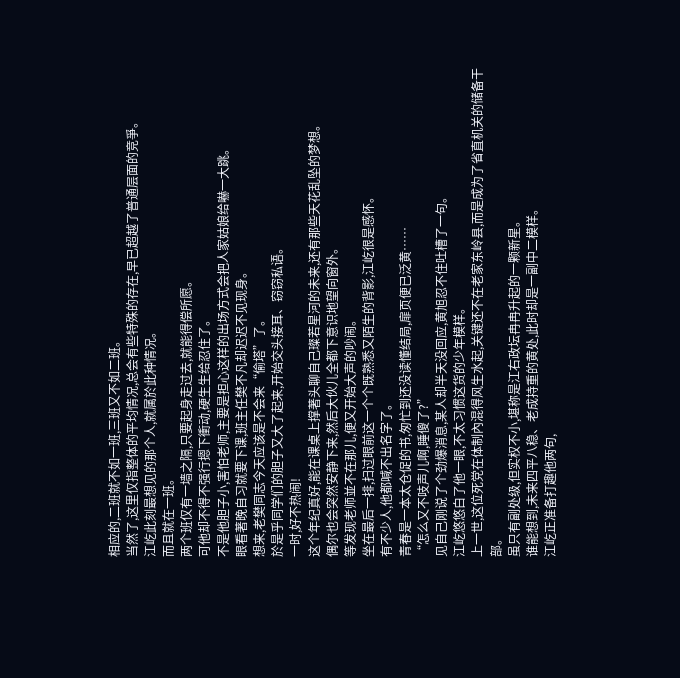相应的,二班就不如一班,三班又不如二班。
当然了,这里仅指整体的平均情况,总会有些特殊的存在,早已超越了普通层面的竞爭。
江屹此刻最想见的那个人,就属於此种情况。
而且就在一班。
两个班仅有一墙之隔,只要起身走过去,就能得偿所愿。
可他却不得不强行摁下衝动,硬生生给忍住了。
不是他胆子小,害怕老师,主要是担心这样的出场方式会把人家姑娘给嚇一大跳。
眼看著晚自习就要下课,班主任樊不凡却迟迟不见现身。
想来,老樊同志今天应该是不会来“偷塔”了。
於是乎同学们的胆子又大了起来,开始交头接耳、窃窃私语。
一时,好不热闹!
这个年纪真好,能在课桌上撑著头聊自己璨若星河的未来,还有那些天花乱坠的梦想。
偶尔也会突然安静下来,然后大伙儿全都下意识地望向窗外。
等发现老师並不在那儿,便又开始大声的吵闹。
坐在最后一排,扫过眼前这一个个既熟悉又陌生的背影,江屹很是感怀。
有不少人,他都喊不出名字了。
青春是一本太仓促的书,匆忙到还没读懂结局,扉页便已泛黄……
“怎么又不吱声儿啊,睡傻了?”
见自己刚说了个劲爆消息,某人却半天没回应,黄旭忍不住吐槽了一句。
江屹悠悠白了他一眼,不太习惯这货的少年模样。
上一世,这位死党在体制內混得风生水起,关键还不在老家东岭县,而是成为了省直机关的储备干部。
虽只有副处级,但实权不小,堪称是江右政坛冉冉升起的一颗新星。
谁能想到,未来四平八稳、老成持重的黄处,此时却是一副中二模样。
江屹正准备打趣他两句,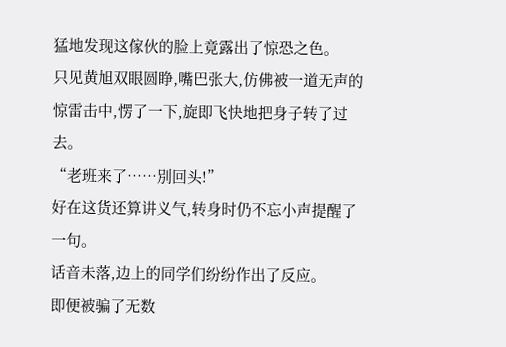猛地发现这傢伙的脸上竟露出了惊恐之色。
只见黄旭双眼圆睁,嘴巴张大,仿佛被一道无声的惊雷击中,愣了一下,旋即飞快地把身子转了过去。
“老班来了……別回头!”
好在这货还算讲义气,转身时仍不忘小声提醒了一句。
话音未落,边上的同学们纷纷作出了反应。
即便被骗了无数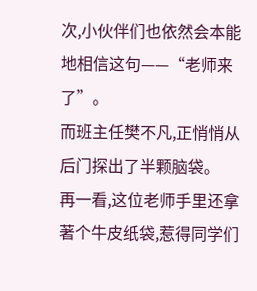次,小伙伴们也依然会本能地相信这句——“老师来了”。
而班主任樊不凡,正悄悄从后门探出了半颗脑袋。
再一看,这位老师手里还拿著个牛皮纸袋,惹得同学们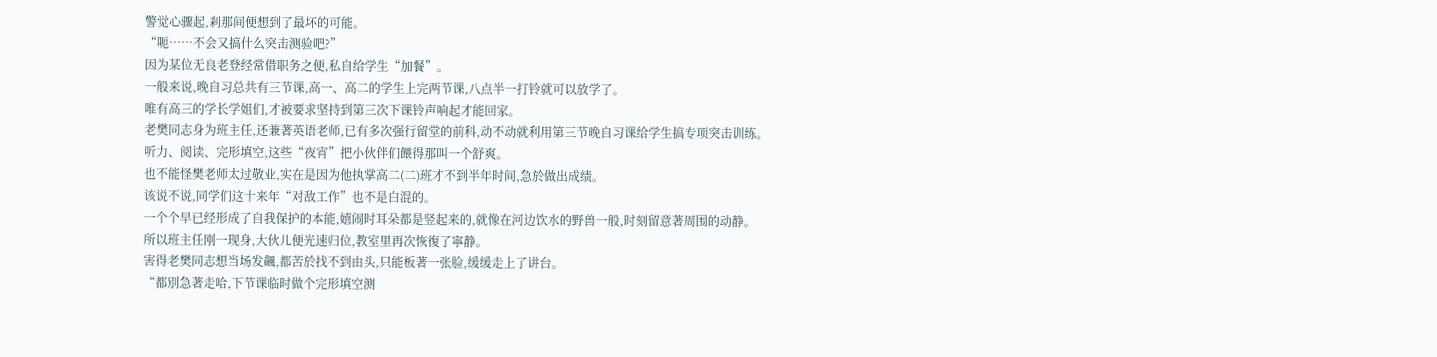警觉心骤起,剎那间便想到了最坏的可能。
“呃……不会又搞什么突击测验吧?”
因为某位无良老登经常借职务之便,私自给学生“加餐”。
一般来说,晚自习总共有三节课,高一、高二的学生上完两节课,八点半一打铃就可以放学了。
唯有高三的学长学姐们,才被要求坚持到第三次下课铃声响起才能回家。
老樊同志身为班主任,还兼著英语老师,已有多次强行留堂的前科,动不动就利用第三节晚自习课给学生搞专项突击训练。
听力、阅读、完形填空,这些“夜宵”把小伙伴们餵得那叫一个舒爽。
也不能怪樊老师太过敬业,实在是因为他执掌高二(二)班才不到半年时间,急於做出成绩。
该说不说,同学们这十来年“对敌工作”也不是白混的。
一个个早已经形成了自我保护的本能,嬉闹时耳朵都是竖起来的,就像在河边饮水的野兽一般,时刻留意著周围的动静。
所以班主任刚一现身,大伙儿便光速归位,教室里再次恢復了寧静。
害得老樊同志想当场发飆,都苦於找不到由头,只能板著一张脸,缓缓走上了讲台。
“都別急著走哈,下节课临时做个完形填空测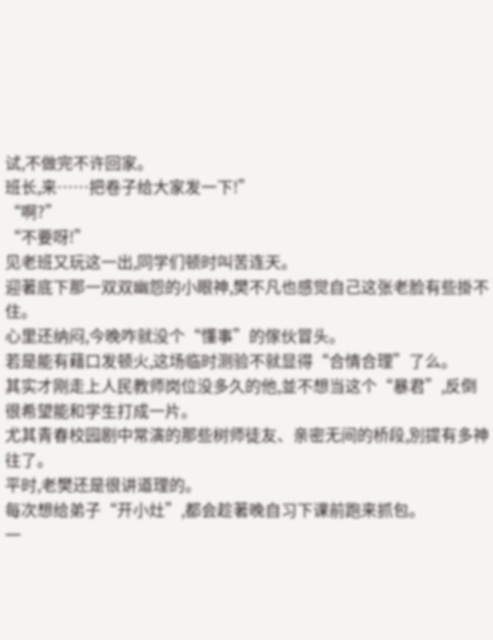试,不做完不许回家。
班长,来……把卷子给大家发一下!”
“啊?”
“不要呀!”
见老班又玩这一出,同学们顿时叫苦连天。
迎著底下那一双双幽怨的小眼神,樊不凡也感觉自己这张老脸有些掛不住。
心里还纳闷,今晚咋就没个“懂事”的傢伙冒头。
若是能有藉口发顿火,这场临时测验不就显得“合情合理”了么。
其实才刚走上人民教师岗位没多久的他,並不想当这个“暴君”,反倒很希望能和学生打成一片。
尤其青春校园剧中常演的那些树师徒友、亲密无间的桥段,別提有多神往了。
平时,老樊还是很讲道理的。
每次想给弟子“开小灶”,都会趁著晚自习下课前跑来抓包。
一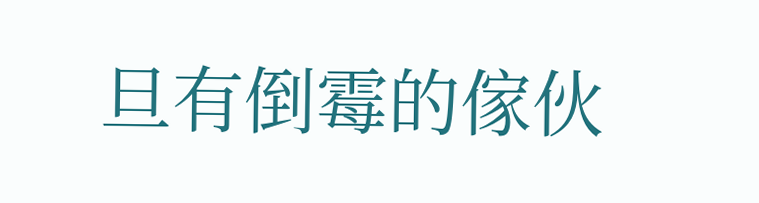旦有倒霉的傢伙